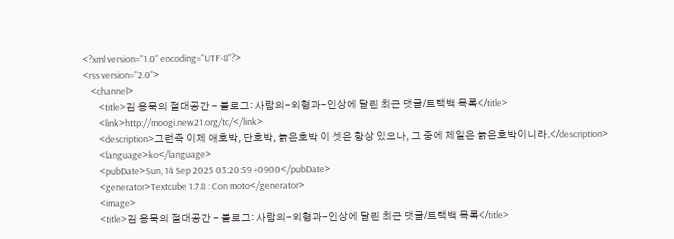<?xml version="1.0" encoding="UTF-8"?>
<rss version="2.0">
    <channel>
        <title>김 용묵의 절대공간 - 블로그: 사람의-외형과-인상에 달린 최근 댓글/트랙백 목록</title>
        <link>http://moogi.new21.org/tc/</link>
        <description>그런즉 이제 애호박, 단호박, 늙은호박 이 셋은 항상 있으나, 그 중에 제일은 늙은호박이니라.</description>
        <language>ko</language>
        <pubDate>Sun, 14 Sep 2025 03:20:59 +0900</pubDate>
        <generator>Textcube 1.7.8 : Con moto</generator>
        <image>
        <title>김 용묵의 절대공간 - 블로그: 사람의-외형과-인상에 달린 최근 댓글/트랙백 목록</title>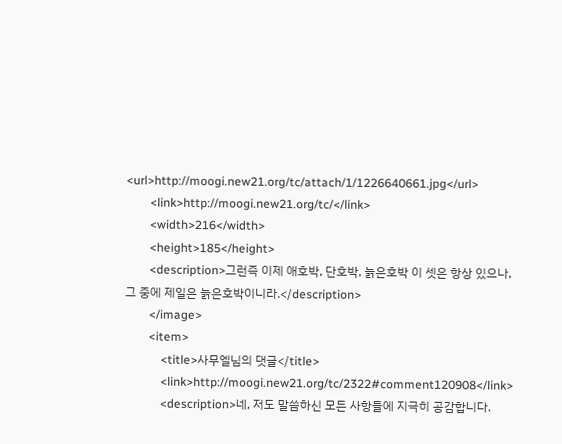<url>http://moogi.new21.org/tc/attach/1/1226640661.jpg</url>
        <link>http://moogi.new21.org/tc/</link>
        <width>216</width>
        <height>185</height>
        <description>그런즉 이제 애호박, 단호박, 늙은호박 이 셋은 항상 있으나, 그 중에 제일은 늙은호박이니라.</description>
        </image>
        <item>
            <title>사무엘님의 댓글</title>
            <link>http://moogi.new21.org/tc/2322#comment120908</link>
            <description>네, 저도 말씀하신 모든 사항들에 지극히 공감합니다.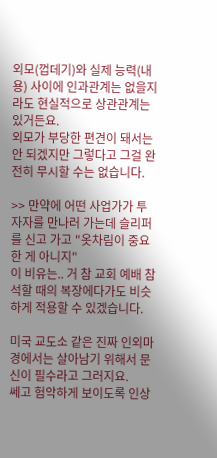외모(껍데기)와 실제 능력(내용) 사이에 인과관계는 없을지라도 현실적으로 상관관계는 있거든요.
외모가 부당한 편견이 돼서는 안 되겠지만 그렇다고 그걸 완전히 무시할 수는 없습니다.

>> 만약에 어떤 사업가가 투자자를 만나러 가는데 슬리퍼를 신고 가고 "옷차림이 중요한 게 아니지"
이 비유는.. 거 참 교회 예배 참석할 때의 복장에다가도 비슷하게 적용할 수 있겠습니다.

미국 교도소 같은 진짜 인외마경에서는 살아남기 위해서 문신이 필수라고 그러지요.
쎄고 험악하게 보이도록 인상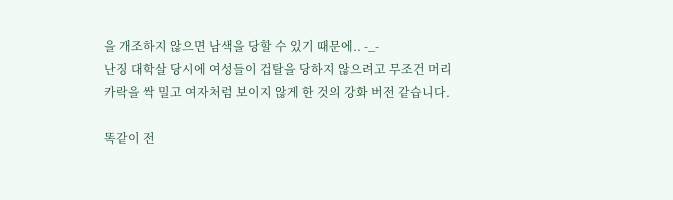을 개조하지 않으면 남색을 당할 수 있기 때문에.. -_-
난징 대학살 당시에 여성들이 겁탈을 당하지 않으려고 무조건 머리카락을 싹 밀고 여자처럼 보이지 않게 한 것의 강화 버전 같습니다.

똑같이 전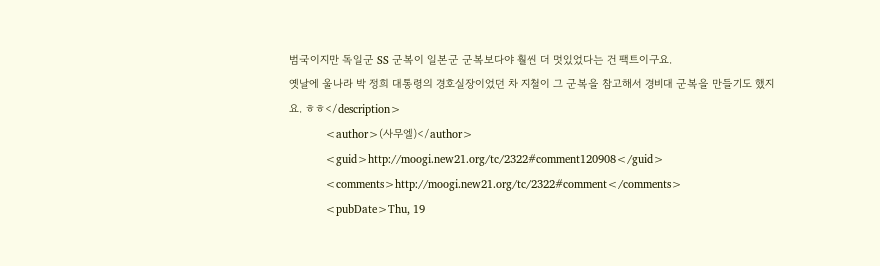범국이지만 독일군 SS 군복이 일본군 군복보다야 훨씬 더 멋있었다는 건 팩트이구요.
옛날에 울나라 박 정희 대통령의 경호실장이었던 차 지철이 그 군복을 참고해서 경비대 군복을 만들기도 했지요. ㅎㅎ</description>
            <author>(사무엘)</author>
            <guid>http://moogi.new21.org/tc/2322#comment120908</guid>
            <comments>http://moogi.new21.org/tc/2322#comment</comments>
            <pubDate>Thu, 19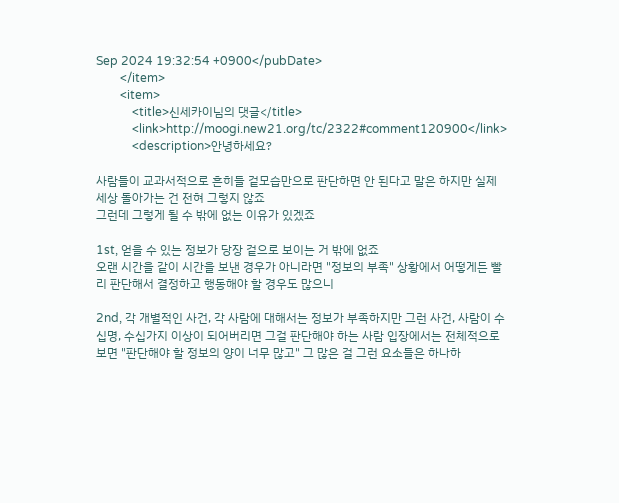Sep 2024 19:32:54 +0900</pubDate>
        </item>
        <item>
            <title>신세카이님의 댓글</title>
            <link>http://moogi.new21.org/tc/2322#comment120900</link>
            <description>안녕하세요?

사람들이 교과서적으로 흔히들 겉모습만으로 판단하면 안 된다고 말은 하지만 실제 세상 돌아가는 건 전혀 그렇지 않죠
그런데 그렇게 될 수 밖에 없는 이유가 있겠죠

1st, 얻을 수 있는 정보가 당장 겉으로 보이는 거 밖에 없죠
오랜 시간을 같이 시간을 보낸 경우가 아니라면 "정보의 부족" 상황에서 어떻게든 빨리 판단해서 결정하고 행동해야 할 경우도 많으니

2nd, 각 개별적인 사건, 각 사람에 대해서는 정보가 부족하지만 그런 사건, 사람이 수십명, 수십가지 이상이 되어버리면 그걸 판단해야 하는 사람 입장에서는 전체적으로 보면 "판단해야 할 정보의 양이 너무 많고" 그 많은 걸 그런 요소들은 하나하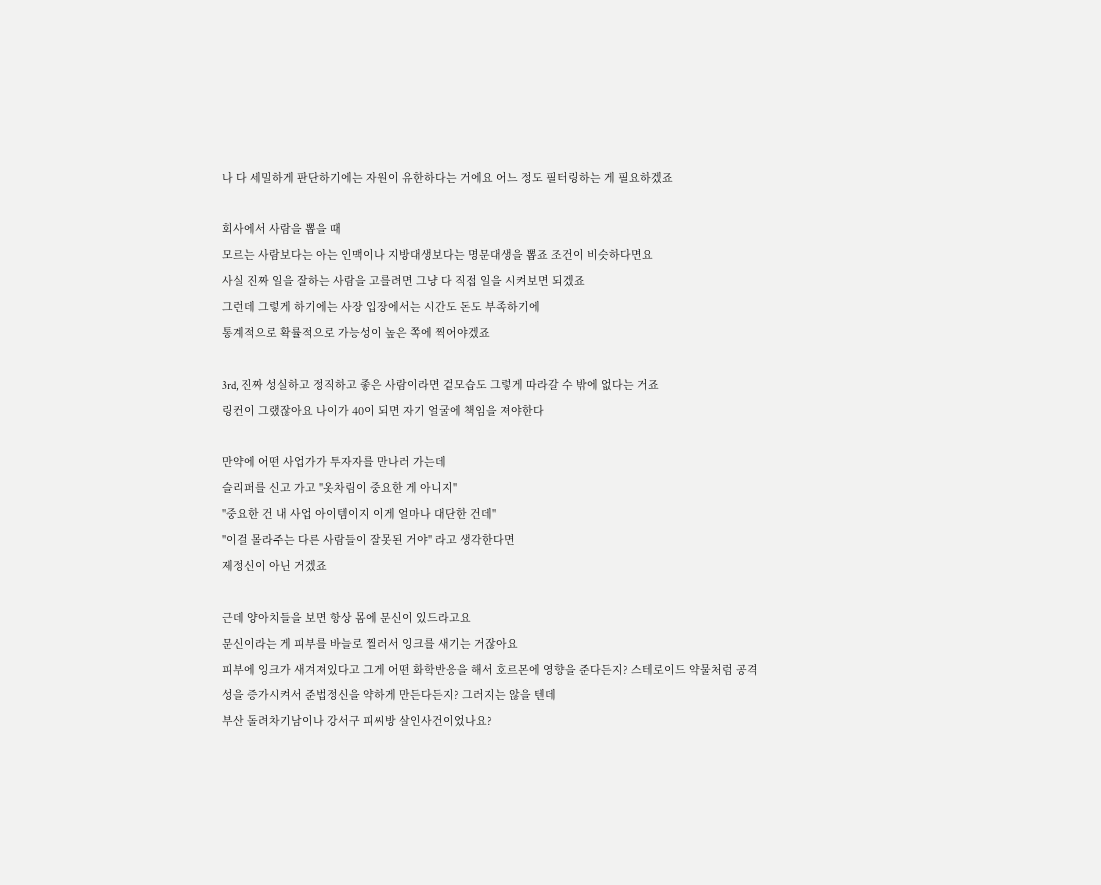나 다 세밀하게 판단하기에는 자원이 유한하다는 거에요 어느 정도 필터링하는 게 필요하겠죠

회사에서 사람을 뽑을 때
모르는 사람보다는 아는 인맥이나 지방대생보다는 명문대생을 뽑죠 조건이 비슷하다면요
사실 진짜 일을 잘하는 사람을 고를려면 그냥 다 직접 일을 시켜보면 되겠죠
그런데 그렇게 하기에는 사장 입장에서는 시간도 돈도 부족하기에
통계적으로 확률적으로 가능성이 높은 쪽에 찍어야겠죠

3rd, 진짜 성실하고 정직하고 좋은 사람이라면 겉모습도 그렇게 따라갈 수 밖에 없다는 거죠
링컨이 그랬잖아요 나이가 40이 되면 자기 얼굴에 책임을 져야한다

만약에 어떤 사업가가 투자자를 만나러 가는데
슬리퍼를 신고 가고 "옷차림이 중요한 게 아니지"
"중요한 건 내 사업 아이템이지 이게 얼마나 대단한 건데"
"이걸 몰라주는 다른 사람들이 잘못된 거야" 라고 생각한다면
제정신이 아닌 거겠죠

근데 양아치들을 보면 항상 몸에 문신이 있드라고요
문신이라는 게 피부를 바늘로 찔러서 잉크를 새기는 거잖아요
피부에 잉크가 새겨져있다고 그게 어떤 화학반응을 해서 호르몬에 영향을 준다든지? 스테로이드 약물처럼 공격성을 증가시켜서 준법정신을 약하게 만든다든지? 그러지는 않을 텐데
부산 돌려차기남이나 강서구 피씨방 살인사건이었나요?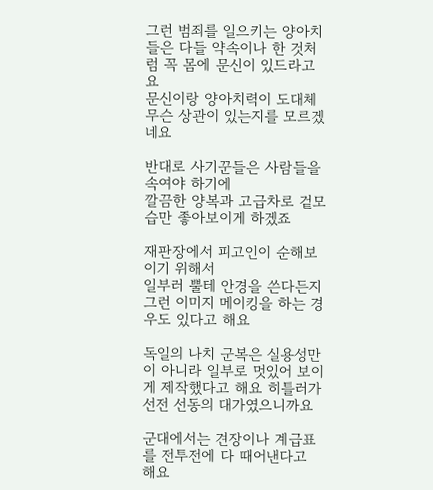그런 범죄를 일으키는 양아치들은 다들 약속이나 한 것처럼 꼭 몸에 문신이 있드라고요
문신이랑 양아치력이 도대체 무슨 상관이 있는지를 모르겠네요

반대로 사기꾼들은 사람들을 속여야 하기에
깔끔한 양복과 고급차로 겉모습만 좋아보이게 하겠죠

재판장에서 피고인이 순해보이기 위해서
일부러 뿔테 안경을 쓴다든지 그런 이미지 메이킹을 하는 경우도 있다고 해요

독일의 나치 군복은 실용성만이 아니라 일부로 멋있어 보이게 제작했다고 해요 히틀러가 선전 선동의 대가였으니까요

군대에서는 견장이나 계급표를 전투전에 다 때어낸다고 해요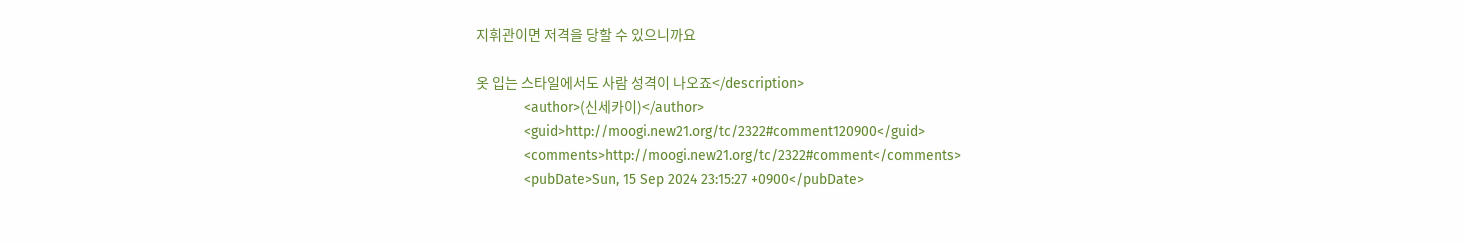지휘관이면 저격을 당할 수 있으니까요

옷 입는 스타일에서도 사람 성격이 나오죠</description>
            <author>(신세카이)</author>
            <guid>http://moogi.new21.org/tc/2322#comment120900</guid>
            <comments>http://moogi.new21.org/tc/2322#comment</comments>
            <pubDate>Sun, 15 Sep 2024 23:15:27 +0900</pubDate>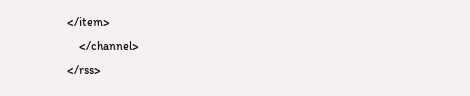</item>
    </channel>
</rss>